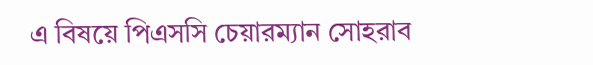এ বিষয়ে পিএসসি চেয়ারম্যান সোহরাব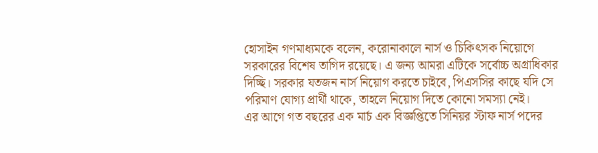হোসাইন গণমাধ্যমকে বলেন, করোনাকালে নার্স ও চিকিৎসক নিয়োগে সরকারের বিশেষ তাগিদ রয়েছে। এ জন্য আমরা এটিকে সর্বোচ্চ অগ্রাধিকার দিচ্ছি। সরকার যতজন নার্স নিয়োগ করতে চাইবে, পিএসসির কাছে যদি সে পরিমাণ যোগ্য প্রার্থী থাকে, তাহলে নিয়োগ দিতে কোনো সমস্যা নেই।
এর আগে গত বছরের এক মার্চ এক বিজ্ঞপ্তিতে সিনিয়র স্টাফ নার্স পদের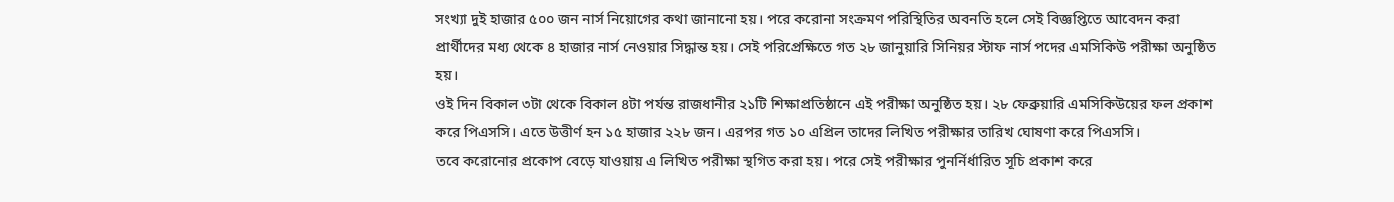সংখ্যা দুই হাজার ৫০০ জন নার্স নিয়োগের কথা জানানো হয়। পরে করোনা সংক্রমণ পরিস্থিতির অবনতি হলে সেই বিজ্ঞপ্তিতে আবেদন করা প্রার্থীদের মধ্য থেকে ৪ হাজার নার্স নেওয়ার সিদ্ধান্ত হয়। সেই পরিপ্রেক্ষিতে গত ২৮ জানুয়ারি সিনিয়র স্টাফ নার্স পদের এমসিকিউ পরীক্ষা অনুষ্ঠিত হয়।
ওই দিন বিকাল ৩টা থেকে বিকাল ৪টা পর্যন্ত রাজধানীর ২১টি শিক্ষাপ্রতিষ্ঠানে এই পরীক্ষা অনুষ্ঠিত হয়। ২৮ ফেব্রুয়ারি এমসিকিউয়ের ফল প্রকাশ করে পিএসসি। এতে উত্তীর্ণ হন ১৫ হাজার ২২৮ জন। এরপর গত ১০ এপ্রিল তাদের লিখিত পরীক্ষার তারিখ ঘোষণা করে পিএসসি।
তবে করোনোর প্রকোপ বেড়ে যাওয়ায় এ লিখিত পরীক্ষা স্থগিত করা হয়। পরে সেই পরীক্ষার পুনর্নির্ধারিত সূচি প্রকাশ করে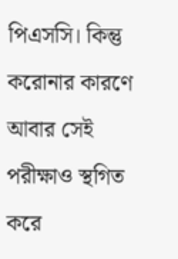পিএসসি। কিন্তু করোনার কারণে আবার সেই পরীক্ষাও স্থগিত করে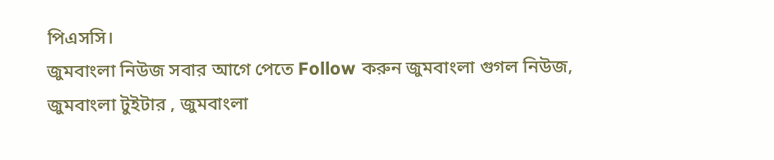পিএসসি।
জুমবাংলা নিউজ সবার আগে পেতে Follow করুন জুমবাংলা গুগল নিউজ, জুমবাংলা টুইটার , জুমবাংলা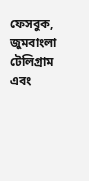ফেসবুক, জুমবাংলা টেলিগ্রাম এবং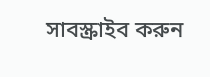সাবস্ক্রাইব করুন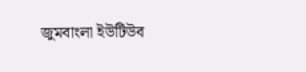জুমবাংলা ইউটিউব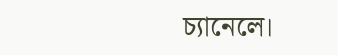চ্যানেলে।